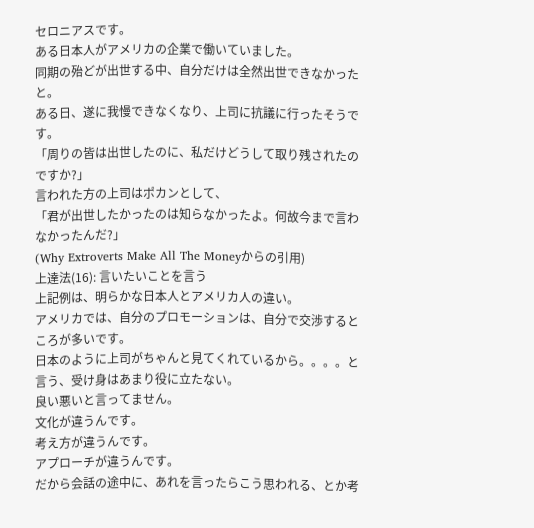セロニアスです。
ある日本人がアメリカの企業で働いていました。
同期の殆どが出世する中、自分だけは全然出世できなかったと。
ある日、遂に我慢できなくなり、上司に抗議に行ったそうです。
「周りの皆は出世したのに、私だけどうして取り残されたのですか?」
言われた方の上司はポカンとして、
「君が出世したかったのは知らなかったよ。何故今まで言わなかったんだ?」
(Why Extroverts Make All The Moneyからの引用)
上達法(16): 言いたいことを言う
上記例は、明らかな日本人とアメリカ人の違い。
アメリカでは、自分のプロモーションは、自分で交渉するところが多いです。
日本のように上司がちゃんと見てくれているから。。。。と言う、受け身はあまり役に立たない。
良い悪いと言ってません。
文化が違うんです。
考え方が違うんです。
アプローチが違うんです。
だから会話の途中に、あれを言ったらこう思われる、とか考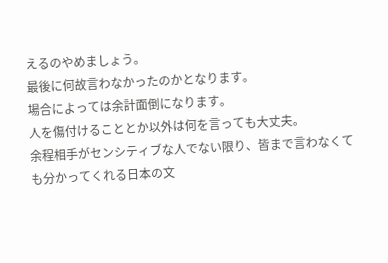えるのやめましょう。
最後に何故言わなかったのかとなります。
場合によっては余計面倒になります。
人を傷付けることとか以外は何を言っても大丈夫。
余程相手がセンシティブな人でない限り、皆まで言わなくても分かってくれる日本の文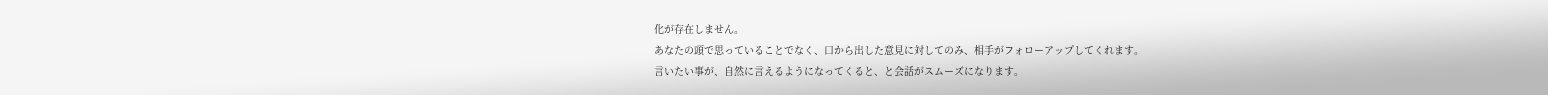化が存在しません。
あなたの頭で思っていることでなく、口から出した意見に対してのみ、相手がフォローアップしてくれます。
言いたい事が、自然に言えるようになってくると、と会話がスムーズになります。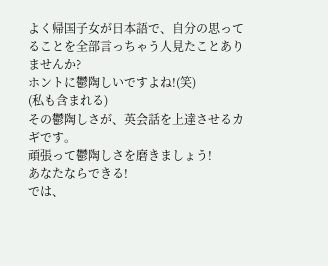よく帰国子女が日本語で、自分の思ってることを全部言っちゃう人見たことありませんか?
ホントに鬱陶しいですよね!(笑)
(私も含まれる)
その鬱陶しさが、英会話を上達させるカギです。
頑張って鬱陶しさを磨きましょう!
あなたならできる!
では、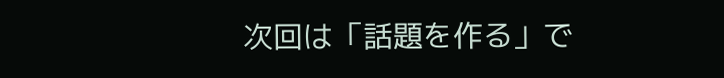次回は「話題を作る」で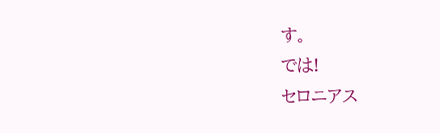す。
では!
セロニアス